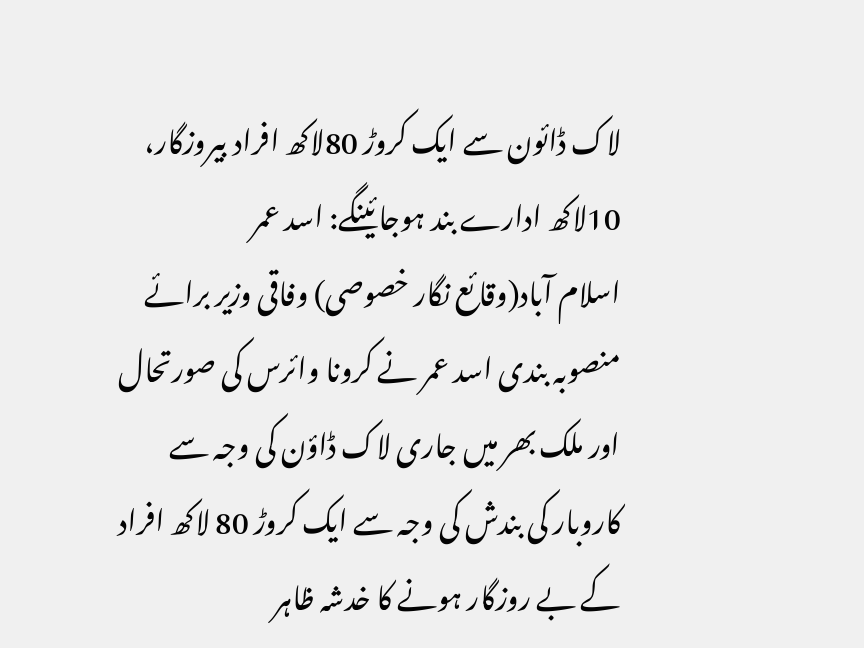لاک ڈائون سے ایک کروڑ 80لاکھ افراد بیروزگار، 10لاکھ ادارے بند ہوجائینگے: اسد عمر
اسلام آباد(وقائع نگار خصوصی) وفاقی وزیر برائے منصوبہ بندی اسد عمر نے کرونا وائرس کی صورتحال اور ملک بھر میں جاری لاک ڈاؤن کی وجہ سے کاروبار کی بندش کی وجہ سے ایک کروڑ 80 لاکھ افراد کے بے روزگار ہونے کا خدشہ ظاہر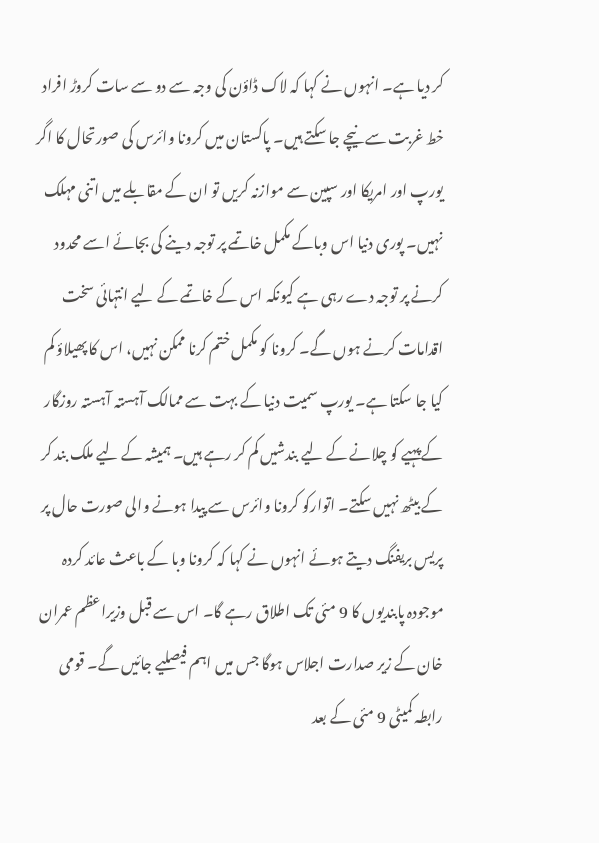کر دیا ہے۔ انہوں نے کہا کہ لاک ڈاؤن کی وجہ سے دو سے سات کروڑ افراد خط غربت سے نیچے جا سکتے ہیں۔ پاکستان میں کرونا وائرس کی صورتحال کا اگر یورپ اور امریکا اور سپین سے موازنہ کریں تو ان کے مقابلے میں اتنی مہلک نہیں۔ پوری دنیا اس وباکے مکمل خاتمے پر توجہ دینے کی بجائے اسے محدود کرنے پر توجہ دے رہی ہے کیونکہ اس کے خاتمے کے لیے انتہائی سخت اقدامات کرنے ہوں گے۔ کرونا کو مکمل ختم کرنا ممکن نہیں، اس کا پھیلاؤ کم کیا جا سکتا ہے۔ یورپ سمیت دنیا کے بہت سے ممالک آہستہ آہستہ روزگار کے پہیے کو چلانے کے لیے بندشیں کم کر رہے ہیں۔ ہمیشہ کے لیے ملک بند کر کے بیٹھ نہیں سکتے۔ اتوارکو کرونا وائرس سے پیدا ہونے والی صورت حال پر پریس بریفنگ دیتے ہوئے انہوں نے کہا کہ کرونا وبا کے باعث عائد کردہ موجودہ پابندیوں کا 9 مئی تک اطلاق رہے گا۔ اس سے قبل وزیراعظم عمران خان کے زیر صدارت اجلاس ہوگا جس میں اہم فیصلیے جائیں گے۔ قومی رابطہ کمیٹی 9 مئی کے بعد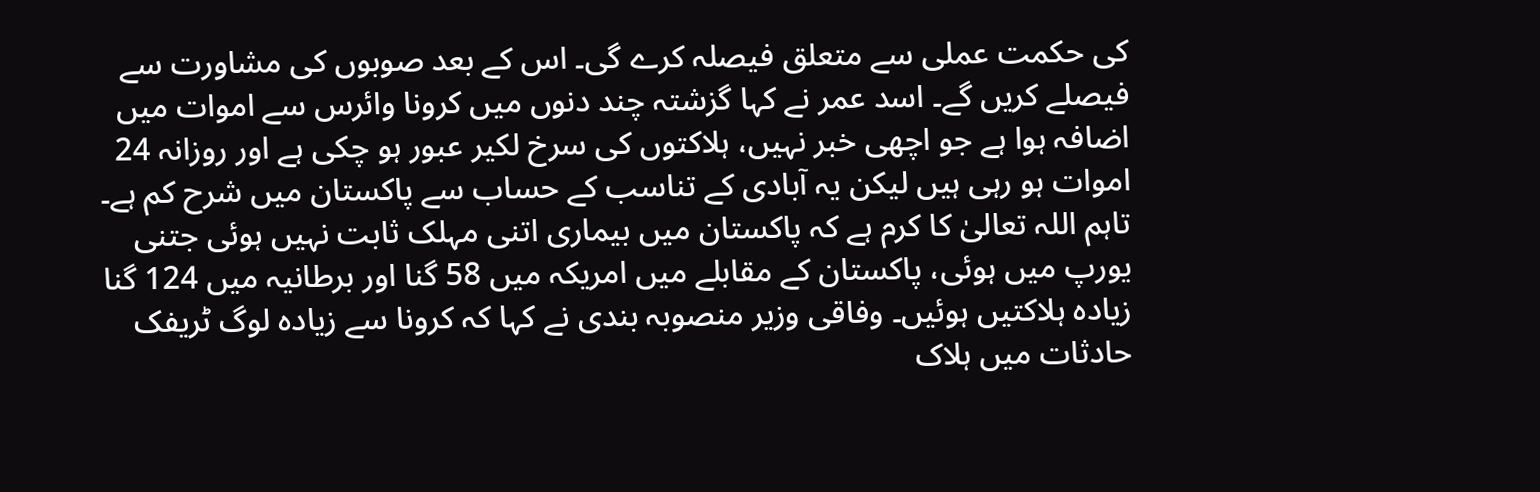کی حکمت عملی سے متعلق فیصلہ کرے گی۔ اس کے بعد صوبوں کی مشاورت سے فیصلے کریں گے۔ اسد عمر نے کہا گزشتہ چند دنوں میں کرونا وائرس سے اموات میں اضافہ ہوا ہے جو اچھی خبر نہیں، ہلاکتوں کی سرخ لکیر عبور ہو چکی ہے اور روزانہ 24 اموات ہو رہی ہیں لیکن یہ آبادی کے تناسب کے حساب سے پاکستان میں شرح کم ہے۔ تاہم اللہ تعالیٰ کا کرم ہے کہ پاکستان میں بیماری اتنی مہلک ثابت نہیں ہوئی جتنی یورپ میں ہوئی، پاکستان کے مقابلے میں امریکہ میں 58 گنا اور برطانیہ میں 124 گنا زیادہ ہلاکتیں ہوئیں۔ وفاقی وزیر منصوبہ بندی نے کہا کہ کرونا سے زیادہ لوگ ٹریفک حادثات میں ہلاک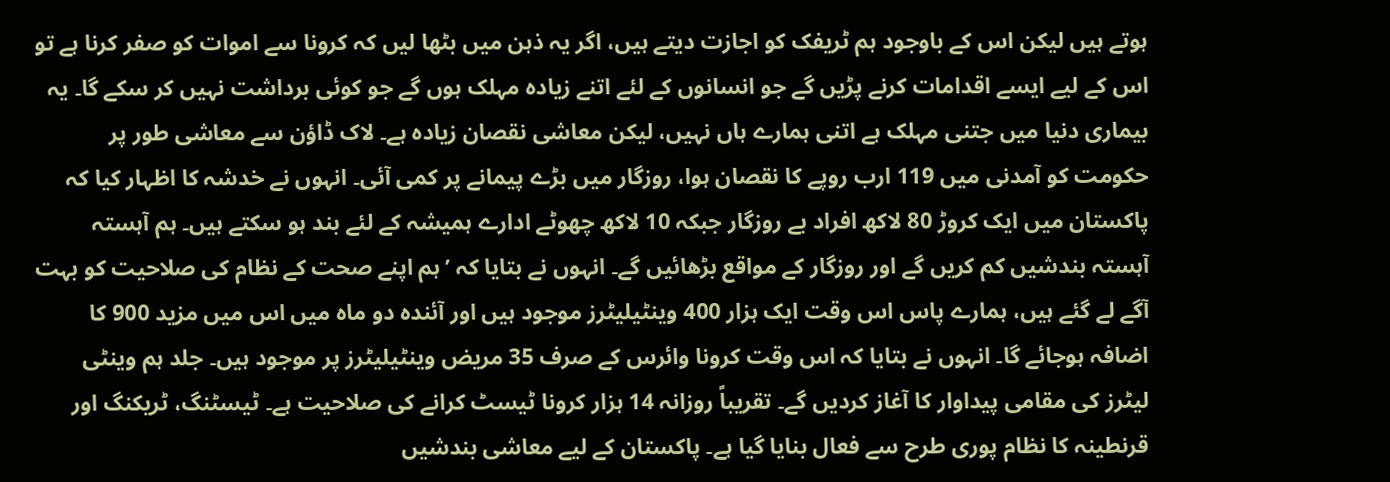ہوتے ہیں لیکن اس کے باوجود ہم ٹریفک کو اجازت دیتے ہیں، اگر یہ ذہن میں بٹھا لیں کہ کرونا سے اموات کو صفر کرنا ہے تو اس کے لیے ایسے اقدامات کرنے پڑیں گے جو انسانوں کے لئے اتنے زیادہ مہلک ہوں گے جو کوئی برداشت نہیں کر سکے گا۔ یہ بیماری دنیا میں جتنی مہلک ہے اتنی ہمارے ہاں نہیں، لیکن معاشی نقصان زیادہ ہے۔ لاک ڈاؤن سے معاشی طور پر حکومت کو آمدنی میں 119 ارب روپے کا نقصان ہوا، روزگار میں بڑے پیمانے پر کمی آئی۔ انہوں نے خدشہ کا اظہار کیا کہ پاکستان میں ایک کروڑ 80 لاکھ افراد بے روزگار جبکہ 10 لاکھ چھوٹے ادارے ہمیشہ کے لئے بند ہو سکتے ہیں۔ ہم آہستہ آہستہ بندشیں کم کریں گے اور روزگار کے مواقع بڑھائیں گے۔ انہوں نے بتایا کہ ’ہم اپنے صحت کے نظام کی صلاحیت کو بہت آگے لے گئے ہیں، ہمارے پاس اس وقت ایک ہزار 400 وینٹیلیٹرز موجود ہیں اور آئندہ دو ماہ میں اس میں مزید 900 کا اضافہ ہوجائے گا۔ انہوں نے بتایا کہ اس وقت کرونا وائرس کے صرف 35 مریض وینٹیلیٹرز پر موجود ہیں۔ جلد ہم وینٹی لیٹرز کی مقامی پیداوار کا آغاز کردیں گے۔ تقریباً روزانہ 14 ہزار کرونا ٹیسٹ کرانے کی صلاحیت ہے۔ ٹیسٹنگ، ٹریکنگ اور قرنطینہ کا نظام پوری طرح سے فعال بنایا گیا ہے۔ پاکستان کے لیے معاشی بندشیں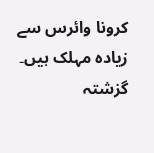کرونا وائرس سے زیادہ مہلک ہیں۔ گزشتہ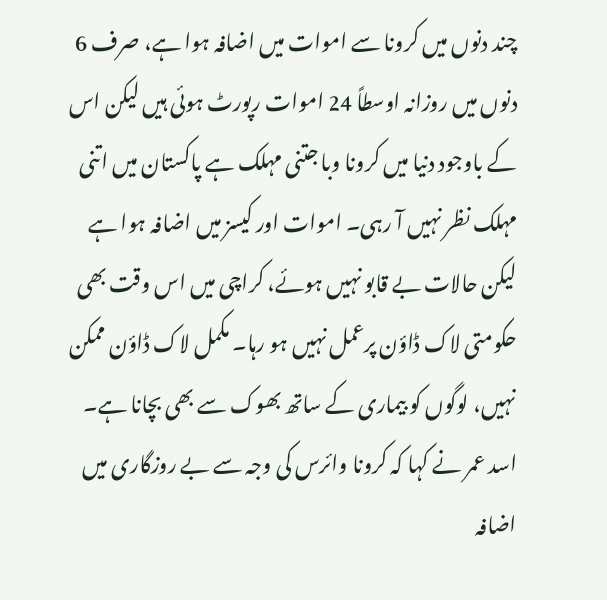چند دنوں میں کرونا سے اموات میں اضافہ ہوا ہے، صرف 6 دنوں میں روزانہ اوسطاً 24 اموات رپورٹ ہوئی ہیں لیکن اس کے باوجود دنیا میں کرونا وبا جتنی مہلک ہے پاکستان میں اتنی مہلک نظر نہیں آ رہی۔ اموات اور کیسز میں اضافہ ہوا ہے لیکن حالات بے قابو نہیں ہوئے، کراچی میں اس وقت بھی حکومتی لاک ڈاؤن پرعمل نہیں ہو رہا۔ مکمل لاک ڈاؤن ممکن نہیں، لوگوں کو بیماری کے ساتھ بھوک سے بھی بچانا ہے۔ اسد عمر نے کہا کہ کرونا وائرس کی وجہ سے بے روزگاری میں اضافہ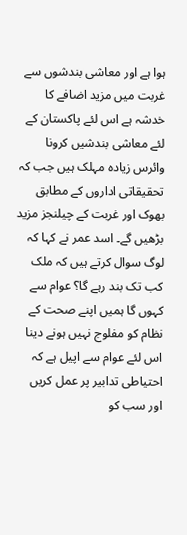ہوا ہے اور معاشی بندشوں سے غربت میں مزید اضافے کا خدشہ ہے اس لئے پاکستان کے لئے معاشی بندشیں کرونا وائرس زیادہ مہلک ہیں جب کہ تحقیقاتی اداروں کے مطابق بھوک اور غربت کے چیلنجز مزید بڑھیں گے۔ اسد عمر نے کہا کہ لوگ سوال کرتے ہیں کہ ملک کب تک بند رہے گا؟ عوام سے کہوں گا ہمیں اپنے صحت کے نظام کو مفلوج نہیں ہونے دینا اس لئے عوام سے اپیل ہے کہ احتیاطی تدابیر پر عمل کریں اور سب کو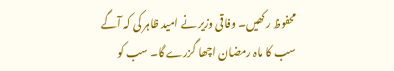محفوظ رکھیں۔ وفاقی وزیر نے امید ظاہر کی کہ آگے سب کا ماہ رمضان اچھا گزرے گا۔ سب کو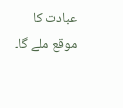عبادت کا موقع ملے گا۔